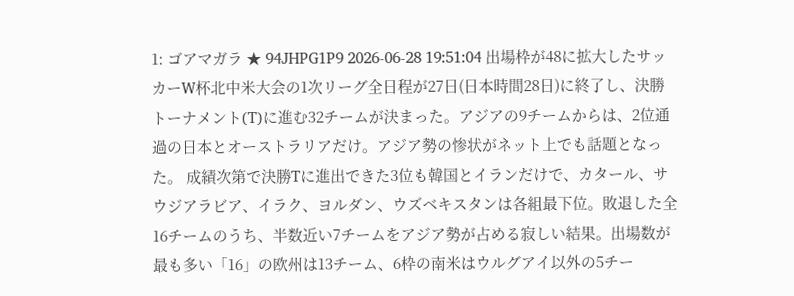1: ゴアマガラ ★ 94JHPG1P9 2026-06-28 19:51:04 出場枠が48に拡大したサッカーW杯北中米大会の1次リーグ全日程が27日(日本時間28日)に終了し、決勝トーナメント(T)に進む32チームが決まった。アジアの9チームからは、2位通過の日本とオーストラリアだけ。アジア勢の惨状がネット上でも話題となった。 成績次第で決勝Tに進出できた3位も韓国とイランだけで、カタール、サウジアラビア、イラク、ヨルダン、ウズベキスタンは各組最下位。敗退した全16チームのうち、半数近い7チームをアジア勢が占める寂しい結果。出場数が最も多い「16」の欧州は13チーム、6枠の南米はウルグアイ以外の5チー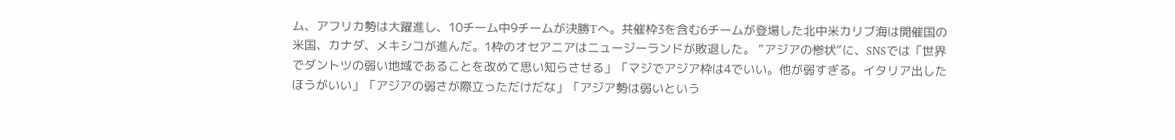ム、アフリカ勢は大躍進し、10チーム中9チームが決勝Tへ。共催枠3を含む6チームが登場した北中米カリブ海は開催国の米国、カナダ、メキシコが進んだ。1枠のオセアニアはニュージーランドが敗退した。 ”アジアの惨状”に、SNSでは「世界でダントツの弱い地域であることを改めて思い知らさせる」「マジでアジア枠は4でいい。他が弱すぎる。イタリア出したほうがいい」「アジアの弱さが際立っただけだな」「アジア勢は弱いという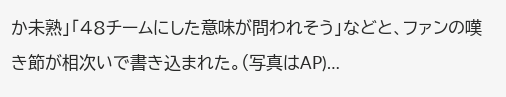か未熟」「48チームにした意味が問われそう」などと、ファンの嘆き節が相次いで書き込まれた。(写真はAP)…